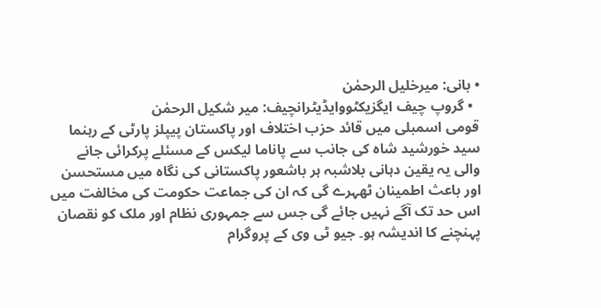• بانی: میرخلیل الرحمٰن
  • گروپ چیف ایگزیکٹووایڈیٹرانچیف: میر شکیل الرحمٰن
قومی اسمبلی میں قائد حزب اختلاف اور پاکستان پیپلز پارٹی کے رہنما سید خورشید شاہ کی جانب سے پاناما لیکس کے مسئلے پرکرائی جانے والی یہ یقین دہانی بلاشبہ ہر باشعور پاکستانی کی نگاہ میں مستحسن اور باعث اطمینان ٹھہرے گی کہ ان کی جماعت حکومت کی مخالفت میں اس حد تک آگے نہیں جائے گی جس سے جمہوری نظام اور ملک کو نقصان پہنچنے کا اندیشہ ہو۔ جیو ٹی وی کے پروگرام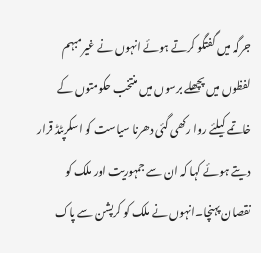جرگہ میں گفتگو کرتے ہوئے انہوں نے غیرمبہم لفظوں میں پچھلے برسوں میں منتخب حکومتوں کے خاتمے کیلئے روا رکھی گئی دھرنا سیاست کو اسکرپٹڈ قرار دیتے ہوئے کہا کہ ان سے جمہوریت اور ملک کو نقصان پہنچا۔انہوں نے ملک کو کرپشن سے پاک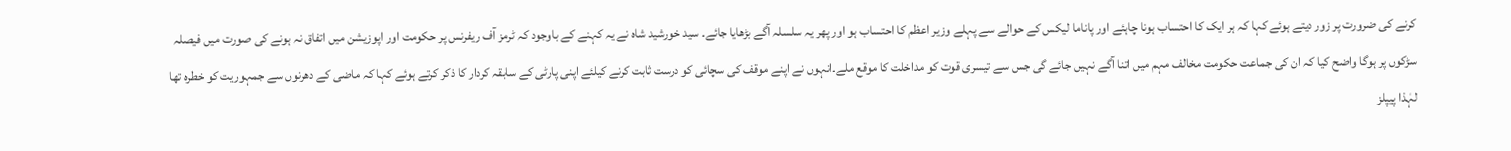کرنے کی ضرورت پر زور دیتے ہوئے کہا کہ ہر ایک کا احتساب ہونا چاہئے اور پاناما لیکس کے حوالے سے پہلے وزیر اعظم کا احتساب ہو اور پھر یہ سلسلہ آگے بڑھایا جائے۔ سید خورشید شاہ نے یہ کہنے کے باوجود کہ ٹرمز آف ریفرنس پر حکومت اور اپوزیشن میں اتفاق نہ ہونے کی صورت میں فیصلہ سڑکوں پر ہوگا واضح کیا کہ ان کی جماعت حکومت مخالف مہم میں اتنا آگے نہیں جائے گی جس سے تیسری قوت کو مداخلت کا موقع ملے۔انہوں نے اپنے موقف کی سچائی کو درست ثابت کرنے کیلئے اپنی پارٹی کے سابقہ کردار کا ذکر کرتے ہوئے کہا کہ ماضی کے دھرنوں سے جمہوریت کو خطرہ تھا لہٰذا پیپلز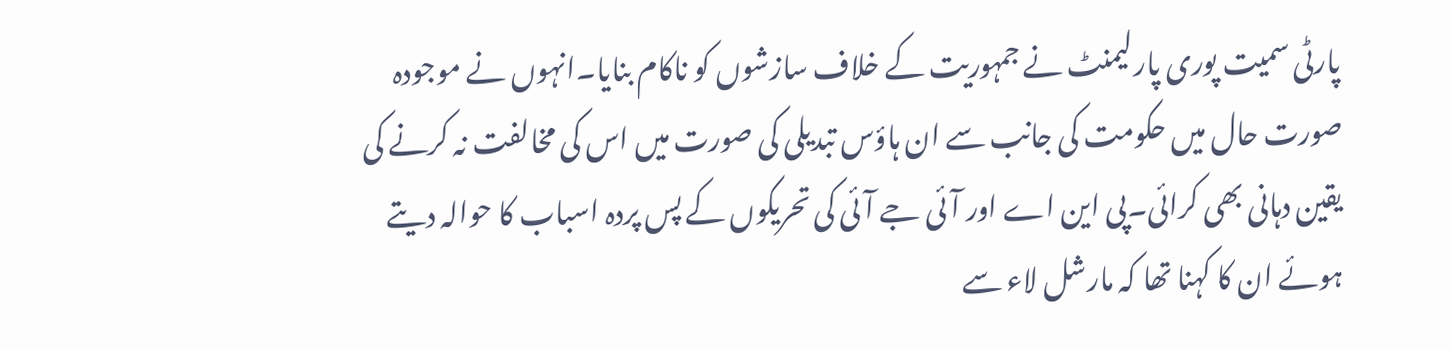پارٹی سمیت پوری پارلیمنٹ نے جمہوریت کے خلاف سازشوں کو ناکام بنایا۔انہوں نے موجودہ صورت حال میں حکومت کی جانب سے ان ہاؤس تبدیلی کی صورت میں اس کی مخالفت نہ کرنے کی یقین دہانی بھی کرائی۔پی این اے اور آئی جے آئی کی تحریکوں کے پس پردہ اسباب کا حوالہ دیتے ہوئے ان کا کہنا تھا کہ مارشل لاء سے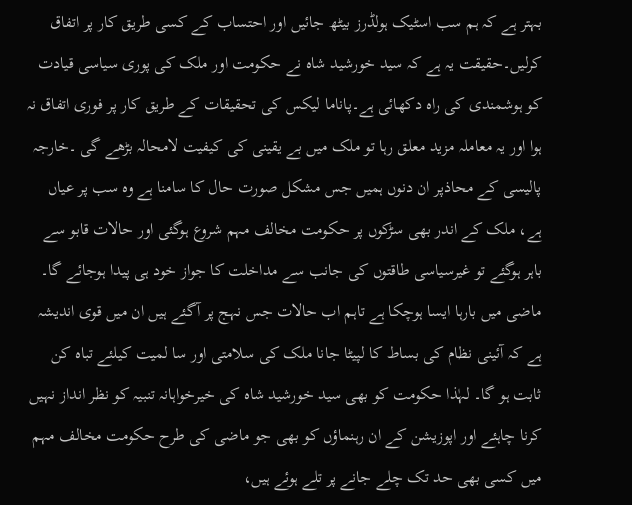بہتر ہے کہ ہم سب اسٹیک ہولڈرز بیٹھ جائیں اور احتساب کے کسی طریق کار پر اتفاق کرلیں۔حقیقت یہ ہے کہ سید خورشید شاہ نے حکومت اور ملک کی پوری سیاسی قیادت کو ہوشمندی کی راہ دکھائی ہے۔پاناما لیکس کی تحقیقات کے طریق کار پر فوری اتفاق نہ ہوا اور یہ معاملہ مزید معلق رہا تو ملک میں بے یقینی کی کیفیت لامحالہ بڑھے گی ۔خارجہ پالیسی کے محاذپر ان دنوں ہمیں جس مشکل صورت حال کا سامنا ہے وہ سب پر عیاں ہے، ملک کے اندر بھی سڑکوں پر حکومت مخالف مہم شروع ہوگئی اور حالات قابو سے باہر ہوگئے تو غیرسیاسی طاقتوں کی جانب سے مداخلت کا جواز خود ہی پیدا ہوجائے گا۔ ماضی میں بارہا ایسا ہوچکا ہے تاہم اب حالات جس نہج پر آگئے ہیں ان میں قوی اندیشہ ہے کہ آئینی نظام کی بساط کا لپیٹا جانا ملک کی سلامتی اور سا لمیت کیلئے تباہ کن ثابت ہو گا۔ لہٰذا حکومت کو بھی سید خورشید شاہ کی خیرخواہانہ تنبیہ کو نظر انداز نہیں کرنا چاہئے اور اپوزیشن کے ان رہنماؤں کو بھی جو ماضی کی طرح حکومت مخالف مہم میں کسی بھی حد تک چلے جانے پر تلے ہوئے ہیں،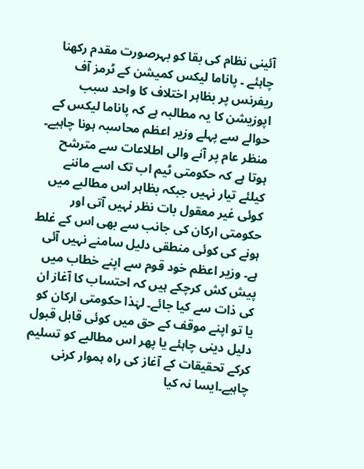آئینی نظام کی بقا کو بہرصورت مقدم رکھنا چاہئے ۔ پاناما لیکس کمیشن کے ٹرمز آف ریفرنس پر بظاہر اختلاف کا واحد سبب اپوزیشن کا یہ مطالبہ ہے کہ پاناما لیکس کے حوالے سے پہلے وزیر اعظم محاسبہ ہونا چاہیے۔ منظر عام پر آنے والی اطلاعات سے مترشح ہوتا ہے کہ حکومتی ٹیم اب تک اسے ماننے کیلئے تیار نہیں جبکہ بظاہر اس مطالبے میں کوئی غیر معقول بات نظر نہیں آتی اور حکومتی ارکان کی جانب سے بھی اس کے غلط ہونے کی کوئی منطقی دلیل سامنے نہیں آئی ہے۔ وزیر اعظم خود قوم سے اپنے خطاب میں پیش کش کرچکے ہیں کہ احتساب کا آغاز ان کی ذات سے کیا جائے۔ لہٰذا حکومتی ارکان کو یا تو اپنے موقف کے حق میں کوئی قابل قبول دلیل دینی چاہئے یا پھر اس مطالبے کو تسلیم کرکے تحقیقات کے آغاز کی راہ ہموار کرنی چاہیے۔ایسا نہ کیا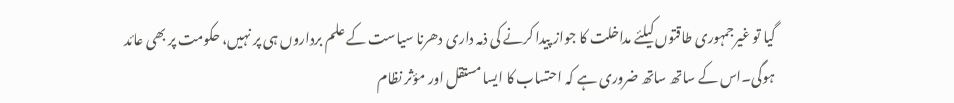گیا تو غیرجمہوری طاقتوں کیلئے مداخلت کا جواز پیدا کرنے کی ذمہ داری دھرنا سیاست کے علم برداروں ہی پر نہیں، حکومت پر بھی عائد ہوگی۔اس کے ساتھ ساتھ ضروری ہے کہ احتساب کا ایسا مستقل اور مؤثر نظام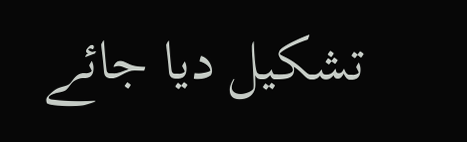تشکیل دیا جائے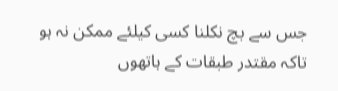جس سے بچ نکلنا کسی کیلئے ممکن نہ ہو تاکہ مقتدر طبقات کے ہاتھوں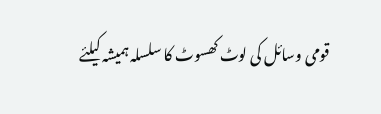قومی وسائل کی لوٹ کھسوٹ کا سلسلہ ہمیشہ کیلئے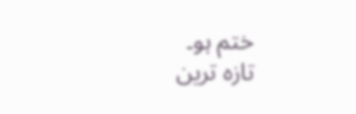ختم ہو۔
تازہ ترین